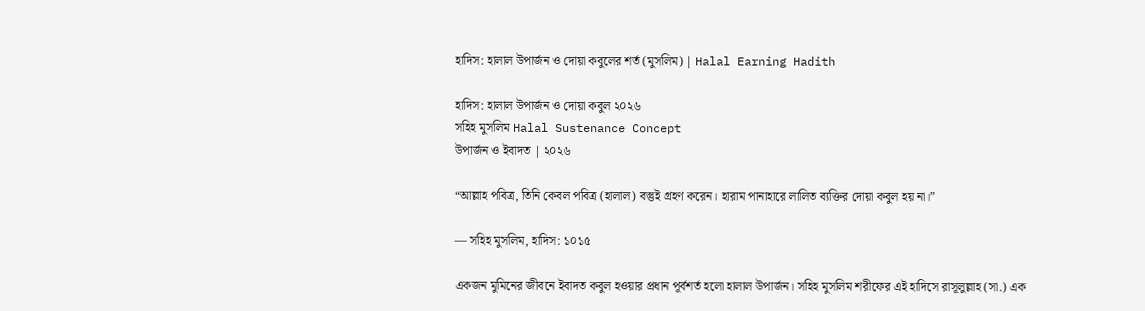হাদিস: হালাল উপার্জন ও দোয়া কবুলের শর্ত (মুসলিম) | Halal Earning Hadith

হাদিস: হালাল উপার্জন ও দোয়া কবুল ২০২৬
সহিহ মুসলিম Halal Sustenance Concept
উপার্জন ও ইবাদত | ২০২৬

“আল্লাহ পবিত্র, তিনি কেবল পবিত্র (হালাল) বস্তুই গ্রহণ করেন। হারাম পানাহারে লালিত ব্যক্তির দোয়া কবুল হয় না।”

— সহিহ মুসলিম, হাদিস: ১০১৫

একজন মুমিনের জীবনে ইবাদত কবুল হওয়ার প্রধান পূর্বশর্ত হলো হালাল উপার্জন। সহিহ মুসলিম শরীফের এই হাদিসে রাসূলুল্লাহ (সা.) এক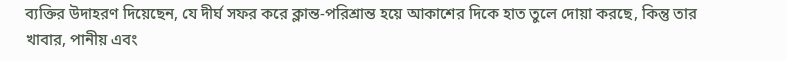ব্যক্তির উদাহরণ দিয়েছেন, যে দীর্ঘ সফর করে ক্লান্ত-পরিশ্রান্ত হয়ে আকাশের দিকে হাত তুলে দোয়া করছে, কিন্তু তার খাবার, পানীয় এবং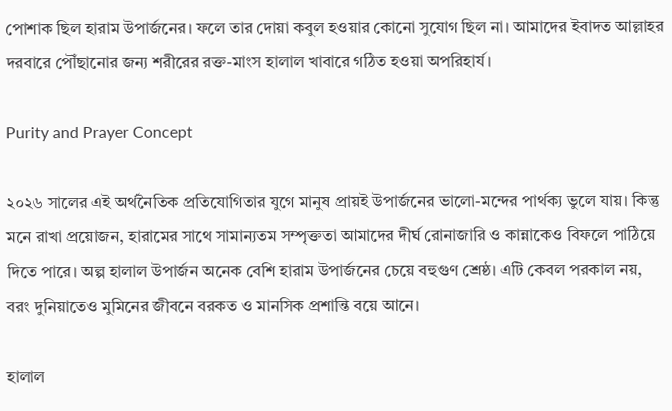পোশাক ছিল হারাম উপার্জনের। ফলে তার দোয়া কবুল হওয়ার কোনো সুযোগ ছিল না। আমাদের ইবাদত আল্লাহর দরবারে পৌঁছানোর জন্য শরীরের রক্ত-মাংস হালাল খাবারে গঠিত হওয়া অপরিহার্য।

Purity and Prayer Concept

২০২৬ সালের এই অর্থনৈতিক প্রতিযোগিতার যুগে মানুষ প্রায়ই উপার্জনের ভালো-মন্দের পার্থক্য ভুলে যায়। কিন্তু মনে রাখা প্রয়োজন, হারামের সাথে সামান্যতম সম্পৃক্ততা আমাদের দীর্ঘ রোনাজারি ও কান্নাকেও বিফলে পাঠিয়ে দিতে পারে। অল্প হালাল উপার্জন অনেক বেশি হারাম উপার্জনের চেয়ে বহুগুণ শ্রেষ্ঠ। এটি কেবল পরকাল নয়, বরং দুনিয়াতেও মুমিনের জীবনে বরকত ও মানসিক প্রশান্তি বয়ে আনে।

হালাল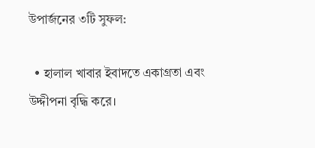উপার্জনের ৩টি সুফল:

  • হালাল খাবার ইবাদতে একাগ্রতা এবং উদ্দীপনা বৃদ্ধি করে।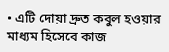• এটি দোয়া দ্রুত কবুল হওয়ার মাধ্যম হিসেবে কাজ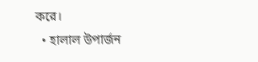করে।
  • হালাল উপার্জন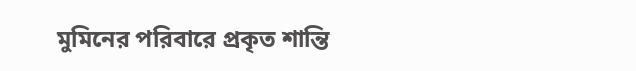মুমিনের পরিবারে প্রকৃত শান্তি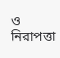ও নিরাপত্তা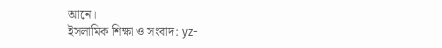আনে।
ইসলামিক শিক্ষা ও সংবাদ: yz-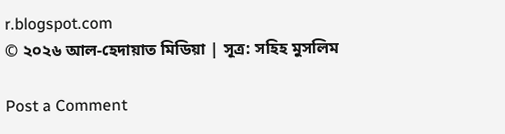r.blogspot.com
© ২০২৬ আল-হেদায়াত মিডিয়া | সূত্র: সহিহ মুসলিম

Post a Comment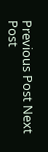Previous Post Next Post